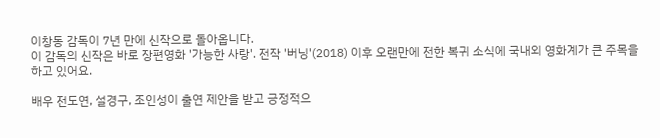이창동 감독이 7년 만에 신작으로 돌아옵니다.
이 감독의 신작은 바로 장편영화 '가능한 사랑'. 전작 '버닝'(2018) 이후 오랜만에 전한 복귀 소식에 국내외 영화계가 큰 주목을 하고 있어요.

배우 전도연, 설경구, 조인성이 출연 제안을 받고 긍정적으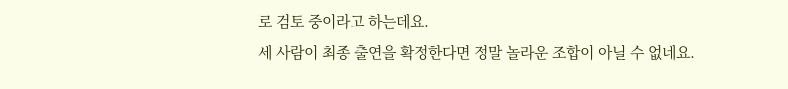로 검토 중이라고 하는데요.
세 사람이 최종 출연을 확정한다면 정말 놀라운 조합이 아닐 수 없네요.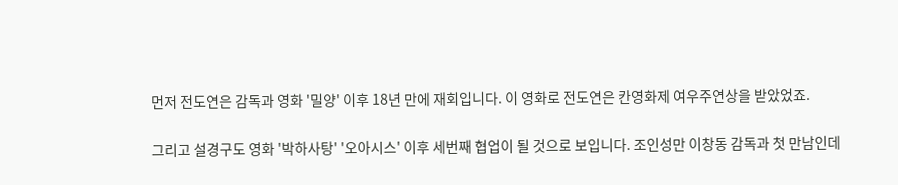먼저 전도연은 감독과 영화 '밀양' 이후 18년 만에 재회입니다. 이 영화로 전도연은 칸영화제 여우주연상을 받았었죠.

그리고 설경구도 영화 '박하사탕' '오아시스' 이후 세번째 협업이 될 것으로 보입니다. 조인성만 이창동 감독과 첫 만남인데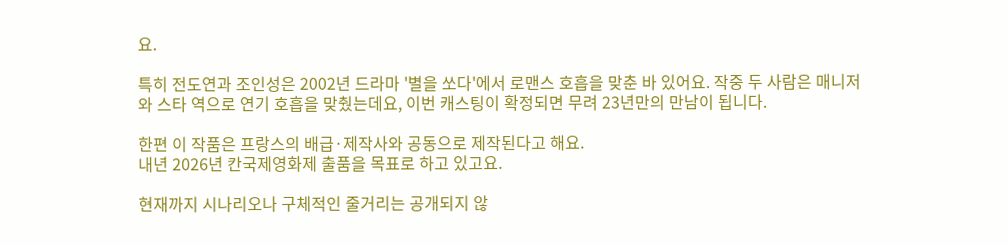요.

특히 전도연과 조인성은 2002년 드라마 '별을 쏘다'에서 로맨스 호흡을 맞춘 바 있어요. 작중 두 사람은 매니저와 스타 역으로 연기 호흡을 맞췄는데요, 이번 캐스팅이 확정되면 무려 23년만의 만남이 됩니다.

한편 이 작품은 프랑스의 배급·제작사와 공동으로 제작된다고 해요.
내년 2026년 칸국제영화제 출품을 목표로 하고 있고요.

현재까지 시나리오나 구체적인 줄거리는 공개되지 않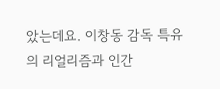았는데요. 이창동 감독 특유의 리얼리즘과 인간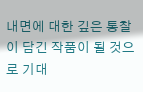내면에 대한 깊은 통찰이 담긴 작품이 될 것으로 기대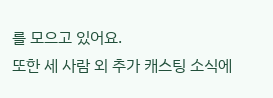를 모으고 있어요.
또한 세 사람 외 추가 캐스팅 소식에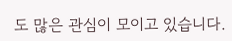도 많은 관심이 모이고 있습니다.